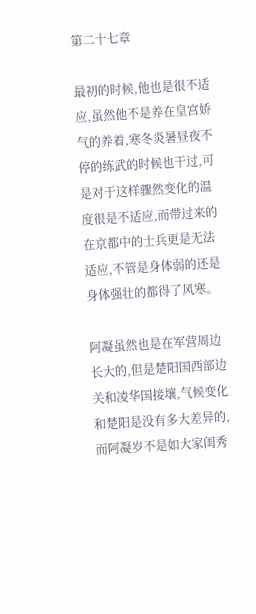第二十七章

最初的时候,他也是很不适应,虽然他不是养在皇宫娇气的养着,寒冬炎暑昼夜不停的练武的时候也干过,可是对于这样骤然变化的温度很是不适应,而带过来的在京都中的士兵更是无法适应,不管是身体弱的还是身体强壮的都得了风寒。

阿凝虽然也是在军营周边长大的,但是楚阳国西部边关和凌华国接壤,气候变化和楚阳是没有多大差异的,而阿凝岁不是如大家闺秀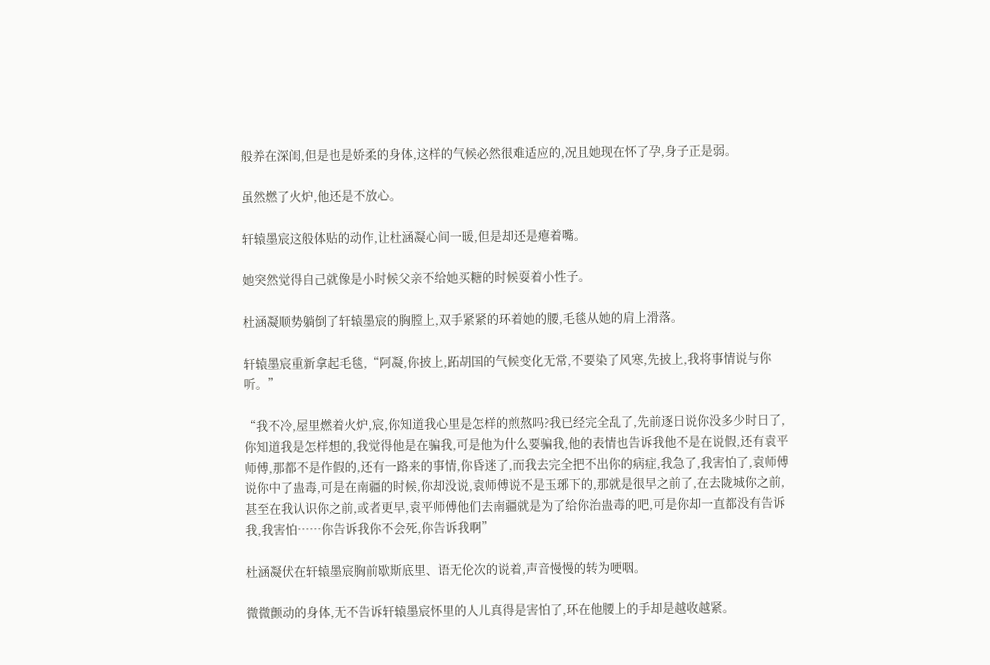般养在深闺,但是也是娇柔的身体,这样的气候必然很难适应的,况且她现在怀了孕,身子正是弱。

虽然燃了火炉,他还是不放心。

轩辕墨宸这般体贴的动作,让杜涵凝心间一暖,但是却还是瘪着嘴。

她突然觉得自己就像是小时候父亲不给她买糖的时候耍着小性子。

杜涵凝顺势躺倒了轩辕墨宸的胸膛上,双手紧紧的环着她的腰,毛毯从她的肩上滑落。

轩辕墨宸重新拿起毛毯,“阿凝,你披上,跖胡国的气候变化无常,不要染了风寒,先披上,我将事情说与你听。”

“我不冷,屋里燃着火炉,宸,你知道我心里是怎样的煎熬吗?我已经完全乱了,先前逐日说你没多少时日了,你知道我是怎样想的,我觉得他是在骗我,可是他为什么要骗我,他的表情也告诉我他不是在说假,还有袁平师傅,那都不是作假的,还有一路来的事情,你昏迷了,而我去完全把不出你的病症,我急了,我害怕了,袁师傅说你中了蛊毒,可是在南疆的时候,你却没说,袁师傅说不是玉琊下的,那就是很早之前了,在去陇城你之前,甚至在我认识你之前,或者更早,袁平师傅他们去南疆就是为了给你治蛊毒的吧,可是你却一直都没有告诉我,我害怕……你告诉我你不会死,你告诉我啊”

杜涵凝伏在轩辕墨宸胸前歇斯底里、语无伦次的说着,声音慢慢的转为哽咽。

微微颤动的身体,无不告诉轩辕墨宸怀里的人儿真得是害怕了,环在他腰上的手却是越收越紧。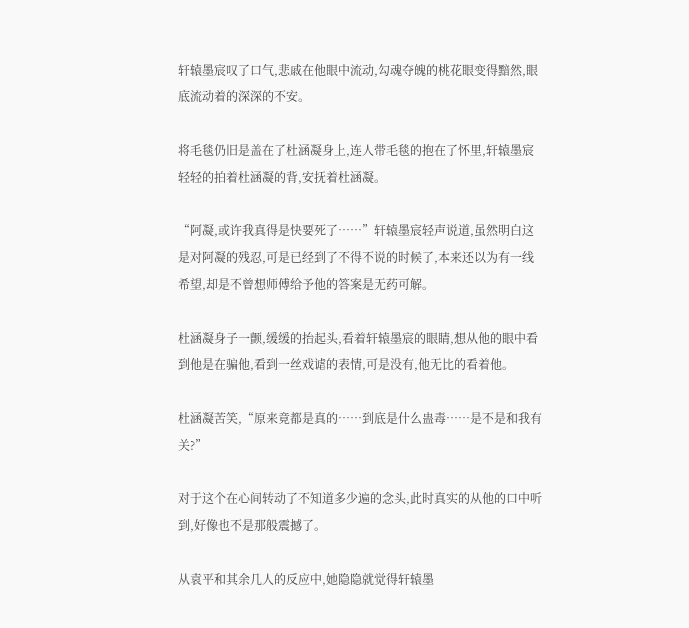轩辕墨宸叹了口气,悲戚在他眼中流动,勾魂夺魄的桃花眼变得黯然,眼底流动着的深深的不安。

将毛毯仍旧是盖在了杜涵凝身上,连人带毛毯的抱在了怀里,轩辕墨宸轻轻的拍着杜涵凝的背,安抚着杜涵凝。

“阿凝,或许我真得是快要死了……”轩辕墨宸轻声说道,虽然明白这是对阿凝的残忍,可是已经到了不得不说的时候了,本来还以为有一线希望,却是不曾想师傅给予他的答案是无药可解。

杜涵凝身子一颤,缓缓的抬起头,看着轩辕墨宸的眼睛,想从他的眼中看到他是在骗他,看到一丝戏谑的表情,可是没有,他无比的看着他。

杜涵凝苦笑,“原来竟都是真的……到底是什么蛊毒……是不是和我有关?”

对于这个在心间转动了不知道多少遍的念头,此时真实的从他的口中听到,好像也不是那般震撼了。

从袁平和其余几人的反应中,她隐隐就觉得轩辕墨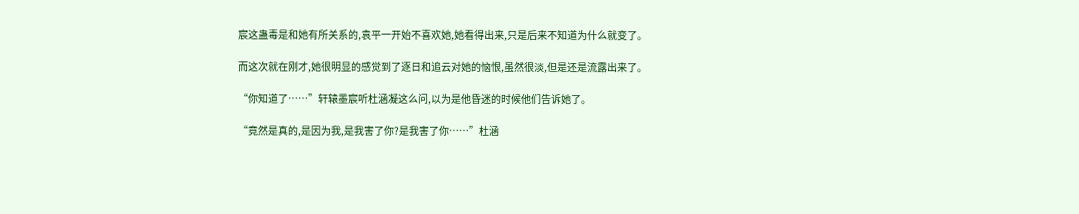宸这蛊毒是和她有所关系的,袁平一开始不喜欢她,她看得出来,只是后来不知道为什么就变了。

而这次就在刚才,她很明显的感觉到了逐日和追云对她的恼恨,虽然很淡,但是还是流露出来了。

“你知道了……”轩辕墨宸听杜涵凝这么问,以为是他昏迷的时候他们告诉她了。

“竟然是真的,是因为我,是我害了你?是我害了你……”杜涵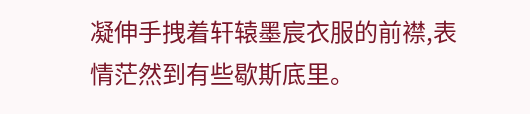凝伸手拽着轩辕墨宸衣服的前襟,表情茫然到有些歇斯底里。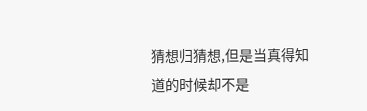猜想归猜想,但是当真得知道的时候却不是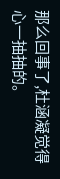那么回事了,杜涵凝觉得心一抽抽的。